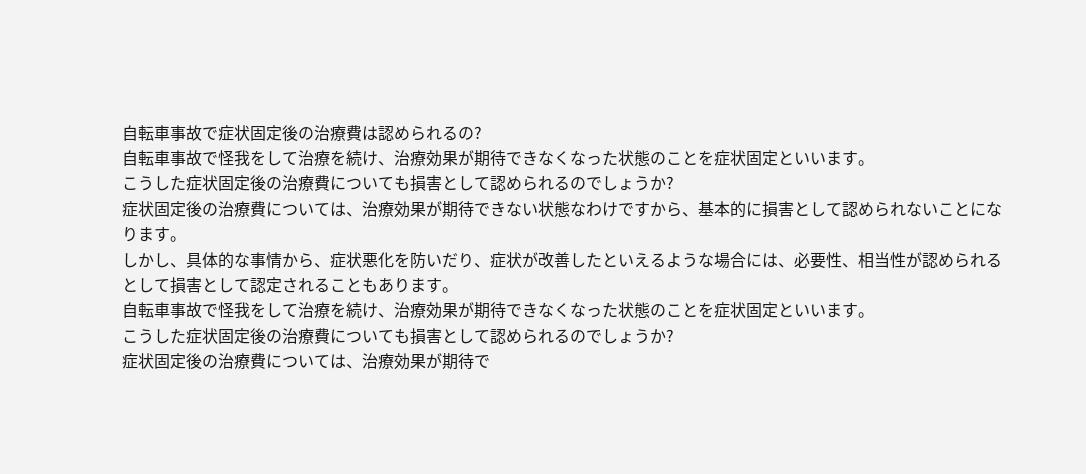自転車事故で症状固定後の治療費は認められるの?
自転車事故で怪我をして治療を続け、治療効果が期待できなくなった状態のことを症状固定といいます。
こうした症状固定後の治療費についても損害として認められるのでしょうか?
症状固定後の治療費については、治療効果が期待できない状態なわけですから、基本的に損害として認められないことになります。
しかし、具体的な事情から、症状悪化を防いだり、症状が改善したといえるような場合には、必要性、相当性が認められるとして損害として認定されることもあります。
自転車事故で怪我をして治療を続け、治療効果が期待できなくなった状態のことを症状固定といいます。
こうした症状固定後の治療費についても損害として認められるのでしょうか?
症状固定後の治療費については、治療効果が期待で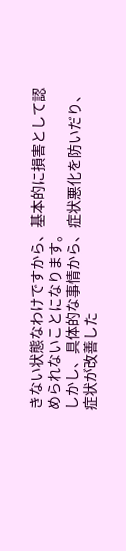きない状態なわけですから、基本的に損害として認められないことになります。
しかし、具体的な事情から、症状悪化を防いだり、症状が改善した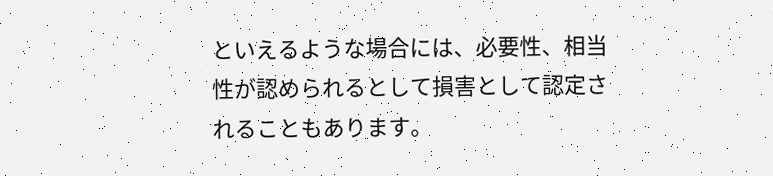といえるような場合には、必要性、相当性が認められるとして損害として認定されることもあります。